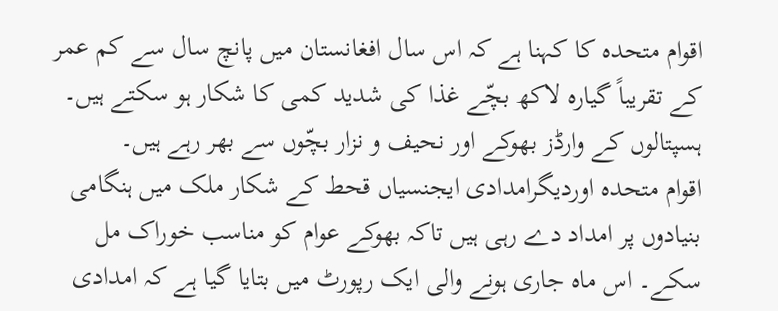اقوام متحدہ کا کہنا ہے کہ اس سال افغانستان میں پانچ سال سے کم عمر کے تقریباً گیارہ لاکھ بچّے غذا کی شدید کمی کا شکار ہو سکتے ہیں۔ ہسپتالوں کے وارڈز بھوکے اور نحیف و نزار بچّوں سے بھر رہے ہیں۔
اقوام متحدہ اوردیگرامدادی ایجنسیاں قحط کے شکار ملک میں ہنگامی بنیادوں پر امداد دے رہی ہیں تاکہ بھوکے عوام کو مناسب خوراک مل سکے۔ اس ماہ جاری ہونے والی ایک رپورٹ میں بتایا گیا ہے کہ امدادی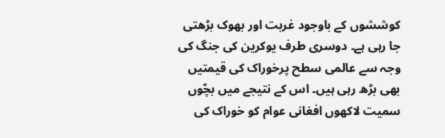کوششوں کے باوجود غربت اور بھوک بڑھتی جا رہی ہے۔ دوسری طرف یوکرین کی جنگ کی وجہ سے عالمی سطح پرخوراک کی قیمتیں بھی بڑھ رہی ہیں۔ اس کے نتیجے میں بچّوں سمیت لاکھوں افغانی عوام کو خوراک کی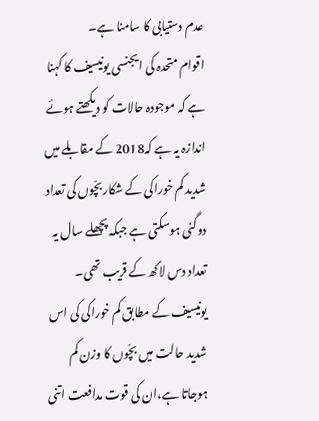عدم دستیابی کا سامنا ہے۔
اقوام متحدہ کی ایجنسی یونیسیف کا کہنا ہے کہ موجودہ حالات کو دیکھتے ہوئے اندازہ یہ ہے کہ2018 کے مقابلے میں شدید کم خوراکی کے شکاربچّوں کی تعداد دوگنی ہوسکتی ہے جبکہ پچھلے سال یہ تعداد دس لاکھ کے قریب تھی۔
یونیسیف کے مطابق کم خوراکی کی اس شدید حالت میں بچّوں کا وزن کم ہوجاتا ہے،ان کی قوت مدافعت اتنی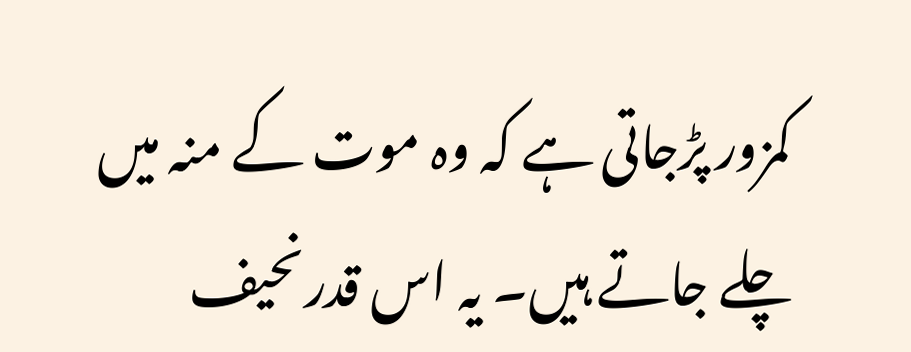کمزور پڑجاتی ہے کہ وہ موت کے منہ میں چلے جاتے ہیں۔ یہ اس قدرنحیف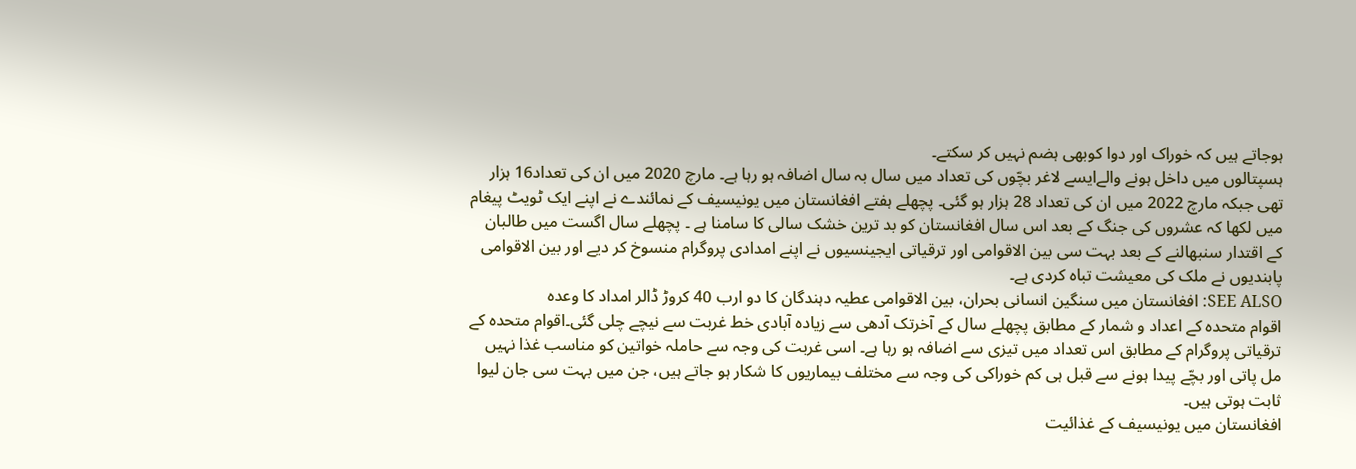ہوجاتے ہیں کہ خوراک اور دوا کوبھی ہضم نہیں کر سکتے۔
ہسپتالوں میں داخل ہونے والےایسے لاغر بچّوں کی تعداد میں سال بہ سال اضافہ ہو رہا ہے۔ مارچ 2020 میں ان کی تعداد16 ہزار تھی جبکہ مارچ 2022 میں ان کی تعداد 28 ہزار ہو گئی۔ پچھلے ہفتے افغانستان میں یونیسیف کے نمائندے نے اپنے ایک ٹویٹ پیغام میں لکھا کہ عشروں کی جنگ کے بعد اس سال افغانستان کو بد ترین خشک سالی کا سامنا ہے ۔ پچھلے سال اگست میں طالبان کے اقتدار سنبھالنے کے بعد بہت سی بین الاقوامی اور ترقیاتی ایجینسیوں نے اپنے امدادی پروگرام منسوخ کر دیے اور بین الاقوامی پابندیوں نے ملک کی معیشت تباہ کردی ہے۔
SEE ALSO: افغانستان میں سنگین انسانی بحران، بین الاقوامی عطیہ دہندگان کا دو ارب 40 کروڑ ڈالر امداد کا وعدہ
اقوام متحدہ کے اعداد و شمار کے مطابق پچھلے سال کے آخرتک آدھی سے زیادہ آبادی خط غربت سے نیچے چلی گئی۔اقوام متحدہ کے ترقیاتی پروگرام کے مطابق اس تعداد میں تیزی سے اضافہ ہو رہا ہے۔ اسی غربت کی وجہ سے حاملہ خواتین کو مناسب غذا نہیں مل پاتی اور بچّے پیدا ہونے سے قبل ہی کم خوراکی کی وجہ سے مختلف بیماریوں کا شکار ہو جاتے ہیں، جن میں بہت سی جان لیوا ثابت ہوتی ہیں۔
افغانستان میں یونیسیف کے غذائیت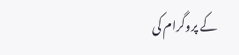کے پروگرام کی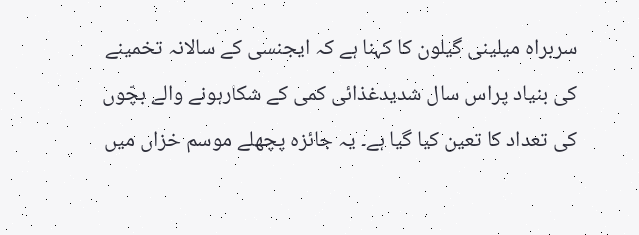سربراہ میلینی گیلون کا کہنا ہے کہ ایجنسی کے سالانہ تخمینے کی بنیاد پراس سال شدیدغذائی کمی کے شکارہونے والے بچّوں کی تعداد کا تعین کیا گیا ہے۔ یہ جائزہ پچھلے موسم خزاں میں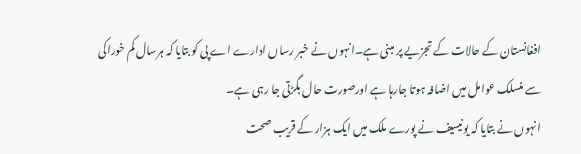افغانستان کے حالات کے تجزیے پر مبنی ہے۔انہوں نے خبر رساں ادارے اے پی کو بتایا کہ ہرسال کم خوراکی سے منسلک عوامل میں اضافہ ہوتا جارہا ہے اورصورت حال بگڑتی جا رہی ہے۔
انہوں نے بتایا کہ یونیسیف نے پورے ملک میں ایک ہزار کے قریب صحت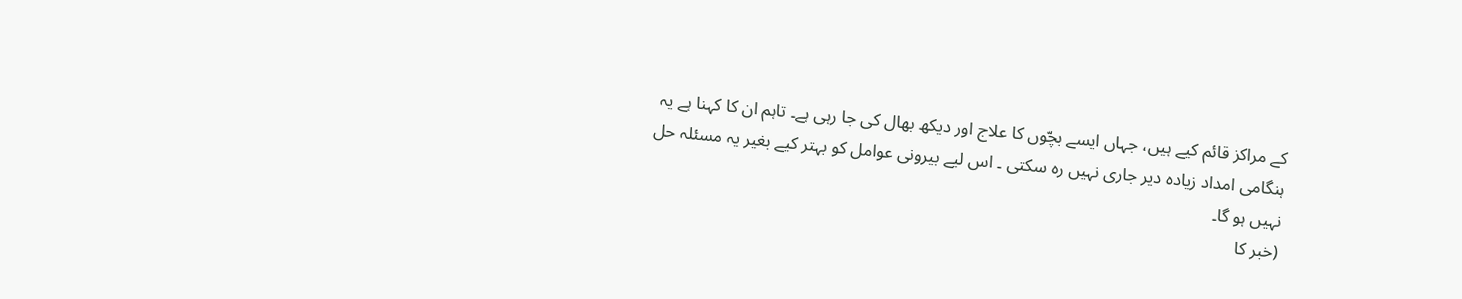کے مراکز قائم کیے ہیں، جہاں ایسے بچّوں کا علاج اور دیکھ بھال کی جا رہی ہے۔ تاہم ان کا کہنا ہے یہ ہنگامی امداد زیادہ دیر جاری نہیں رہ سکتی ۔ اس لیے بیرونی عوامل کو بہتر کیے بغیر یہ مسئلہ حل نہیں ہو گا۔
(خبر کا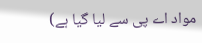مواد اے پی سے لیا گیا ہے)